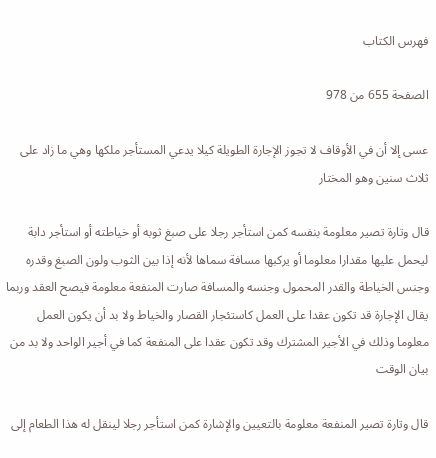فهرس الكتاب

الصفحة 655 من 978

عسى إلا أن في الأوقاف لا تجوز الإجارة الطويلة كيلا يدعي المستأجر ملكها وهي ما زاد على ثلاث سنين وهو المختار

قال وتارة تصير معلومة بنفسه كمن استأجر رجلا على صبغ ثوبه أو خياطته أو استأجر دابة ليحمل عليها مقدارا معلوما أو يركبها مسافة سماها لأنه إذا بين الثوب ولون الصبغ وقدره وجنس الخياطة والقدر المحمول وجنسه والمسافة صارت المنفعة معلومة فيصح العقد وربما يقال الإجارة قد تكون عقدا على العمل كاستئجار القصار والخياط ولا بد أن يكون العمل معلوما وذلك في الأجير المشترك وقد تكون عقدا على المنفعة كما في أجير الواحد ولا بد من بيان الوقت

قال وتارة تصير المنفعة معلومة بالتعيين والإشارة كمن استأجر رجلا لينقل له هذا الطعام إلى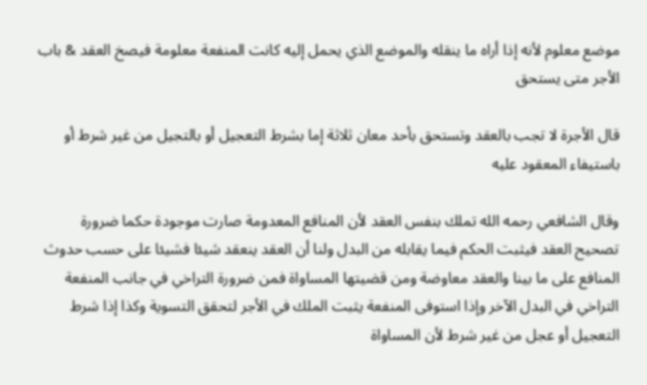موضع معلوم لأنه إذا أراه ما ينقله والموضع الذي يحمل إليه كانت المنفعة معلومة فيصخ العقد & باب الأجر متى يستحق

قال الأجرة لا تجب بالعقد وتستحق بأحد معان ثلاثة إما بشرط التعجيل أو بالتجيل من غير شرط أو باستيفاء المعقود عليه

وقال الشافعي رحمه الله تملك بنفس العقد لأن المنافع المعدومة صارت موجودة حكما ضرورة تصحيح العقد فيثبت الحكم فيما يقابله من البدل ولنا أن العقد ينعقد شيئا فشيئا على حسب حدوث المنافع على ما بينا والعقد معاوضة ومن قضيتها المساواة فمن ضرورة التراخي في جانب المنفعة التراخي في البدل الآخر وإذا استوفى المنفعة يثبت الملك في الأجر لتحقق التسوية وكذا إذا شرط التعجيل أو عجل من غير شرط لأن المساواة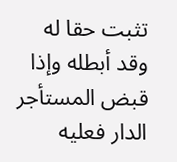تثبت حقا له وقد أبطله وإذا قبض المستأجر الدار فعليه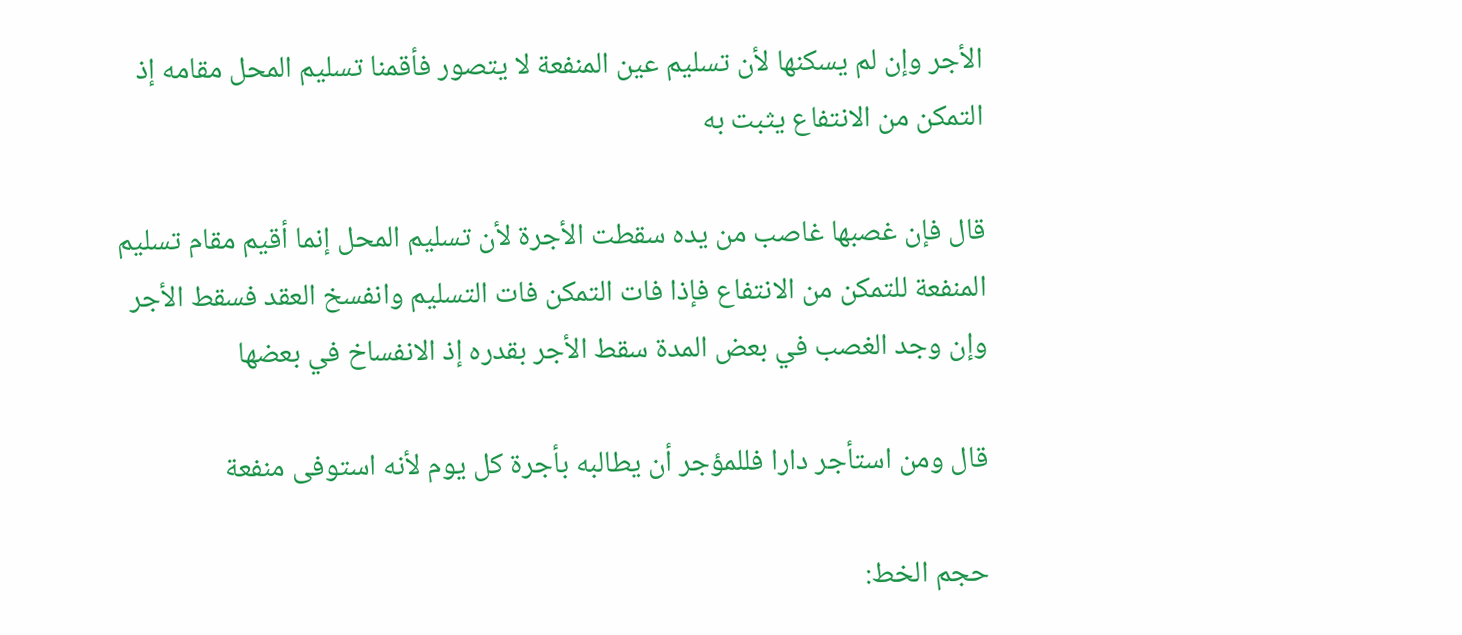الأجر وإن لم يسكنها لأن تسليم عين المنفعة لا يتصور فأقمنا تسليم المحل مقامه إذ التمكن من الانتفاع يثبت به

قال فإن غصبها غاصب من يده سقطت الأجرة لأن تسليم المحل إنما أقيم مقام تسليم المنفعة للتمكن من الانتفاع فإذا فات التمكن فات التسليم وانفسخ العقد فسقط الأجر وإن وجد الغصب في بعض المدة سقط الأجر بقدره إذ الانفساخ في بعضها

قال ومن استأجر دارا فللمؤجر أن يطالبه بأجرة كل يوم لأنه استوفى منفعة

حجم الخط: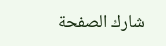شارك الصفحة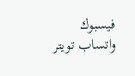فيسبوك واتساب تويتر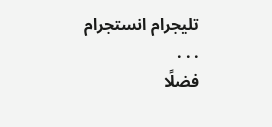تليجرام انستجرام
. . .
فضلًا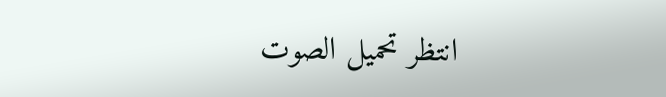انتظر تحميل الصوت